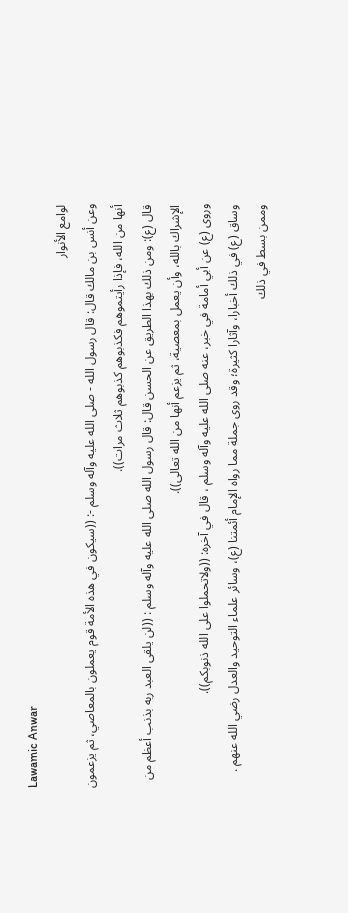Lawamic Anwar
لوامع الأنوار
وعن أنس بن مالك قال: قال رسول الله - صلى الله عليه وآله وسلم -: ((سيكون في هذه الأمة قوم يعملون بالمعاصي، ثم يزعمون أنها من الله، فإذا رأيتموهم فكذبوهم كذبوهم ثلاث مرات)).
قال (ع): ومن ذلك بهذا الطريق عن الحسن قال: قال رسول الله صلى الله عليه وآله وسلم : ((لن يلقى العبد ربه بذنب أعظم من الإشراك بالله، وأن يعمل بمعصية، ثم يزعم أنها من الله تعالى)).
وروى (ع) عن أبي أمامة في خبر، عنه صلى الله عليه وآله وسلم ، قال في آخره: ((ولاتحملوا على الله ذنوبكم)).
وساق (ع) في ذلك أخبارا، وآثارا كثيرة؛ وقد روى جملة مما رواه الإمام أئمتنا (ع)، وسائر علماء التوحيد والعدل رضي الله عنهم .
وممن بسط في ذلك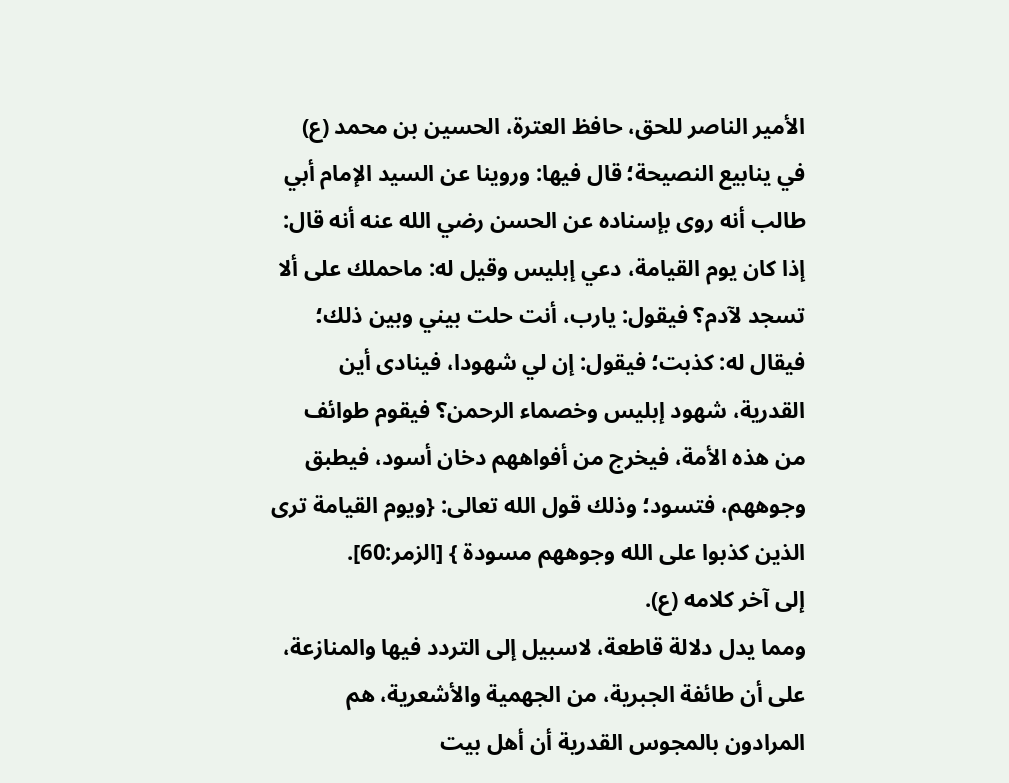الأمير الناصر للحق، حافظ العترة، الحسين بن محمد (ع) في ينابيع النصيحة؛ قال فيها: وروينا عن السيد الإمام أبي طالب أنه روى بإسناده عن الحسن رضي الله عنه أنه قال: إذا كان يوم القيامة، دعي إبليس وقيل له: ماحملك على ألا تسجد لآدم؟ فيقول: يارب، أنت حلت بيني وبين ذلك؛ فيقال له: كذبت؛ فيقول: إن لي شهودا، فينادى أين القدرية، شهود إبليس وخصماء الرحمن؟ فيقوم طوائف من هذه الأمة، فيخرج من أفواههم دخان أسود، فيطبق وجوههم، فتسود؛ وذلك قول الله تعالى: {ويوم القيامة ترى الذين كذبوا على الله وجوههم مسودة } [الزمر:60].
إلى آخر كلامه (ع).
ومما يدل دلالة قاطعة، لاسبيل إلى التردد فيها والمنازعة، على أن طائفة الجبرية، من الجهمية والأشعرية، هم المرادون بالمجوس القدرية أن أهل بيت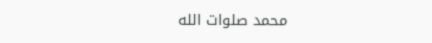محمد صلوات الله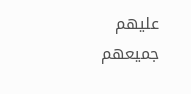عليهم جميعهم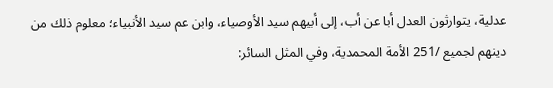عدلية، يتوارثون العدل أبا عن أب، إلى أبيهم سيد الأوصياء، وابن عم سيد الأنبياء؛ معلوم ذلك من دينهم لجميع /251 الأمة المحمدية، وفي المثل السائر: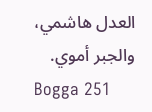العدل هاشمي، والجبر أموي.
Bogga 251